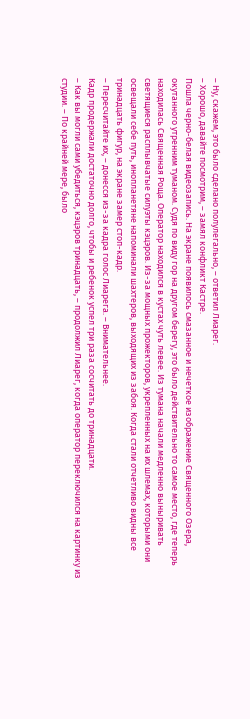– Ну, скажем, это было сделано полулегально, – ответил Лиарег.
– Хорошо, давайте посмотрим, – замял конфликт Кастре.
Пошла черно-белая видеозапись. На экране появилось смазанное и нечеткое изображение Священного Озера, окутанного утренним туманом. Судя по виду гор на другом берегу, это было действительно то самое место, где теперь находилась Священная Роща. Оператор находился в кустах чуть левее. Из тумана начали медленно выныривать светящиеся расплывчатые силуэты кэцэров. Из-за мощных прожекторов, укрепленных на их шлемах, которыми они освещали себе путь, инопланетяне напоминали шахтеров, выходящих из забоя. Когда стали отчетливо видны все тринадцать фигур, на экране замер стоп-кадр.
– Пересчитайте их, – донесся из-за кадра голос Лиарега. – Внимательнее.
Кадр продержали достаточно долго, чтобы и ребенок успел три раза сосчитать до тринадцати.
– Как вы могли сами убедиться, кэцэров тринадцать, – продолжил Лиарег, когда оператор переключился на картинку из студии. – По крайней мере, было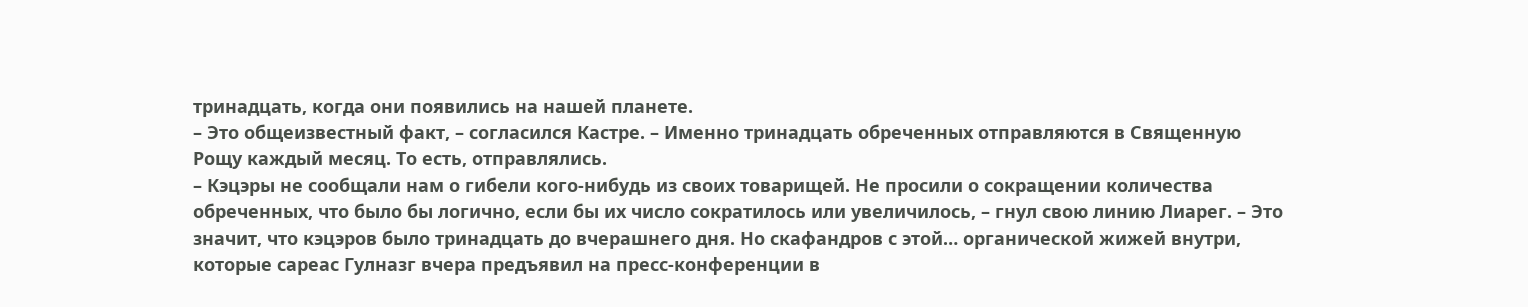тринадцать, когда они появились на нашей планете.
– Это общеизвестный факт, – согласился Кастре. – Именно тринадцать обреченных отправляются в Священную Рощу каждый месяц. То есть, отправлялись.
– Кэцэры не сообщали нам о гибели кого-нибудь из своих товарищей. Не просили о сокращении количества обреченных, что было бы логично, если бы их число сократилось или увеличилось, – гнул свою линию Лиарег. – Это значит, что кэцэров было тринадцать до вчерашнего дня. Но скафандров с этой… органической жижей внутри, которые сареас Гулназг вчера предъявил на пресс-конференции в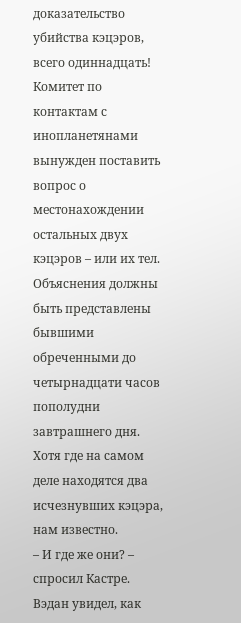доказательство убийства кэцэров, всего одиннадцать! Комитет по контактам с инопланетянами вынужден поставить вопрос о местонахождении остальных двух кэцэров – или их тел. Объяснения должны быть представлены бывшими обреченными до четырнадцати часов пополудни завтрашнего дня. Хотя где на самом деле находятся два исчезнувших кэцэра, нам известно.
– И где же они? – спросил Кастре.
Вэдан увидел, как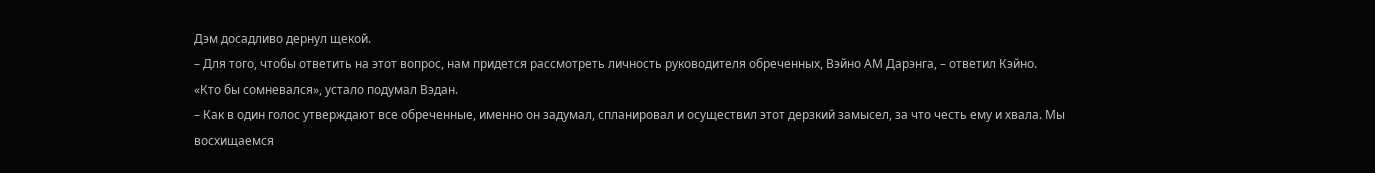Дэм досадливо дернул щекой.
– Для того, чтобы ответить на этот вопрос, нам придется рассмотреть личность руководителя обреченных, Вэйно АМ Дарэнга, – ответил Кэйно.
«Кто бы сомневался», устало подумал Вэдан.
– Как в один голос утверждают все обреченные, именно он задумал, спланировал и осуществил этот дерзкий замысел, за что честь ему и хвала. Мы восхищаемся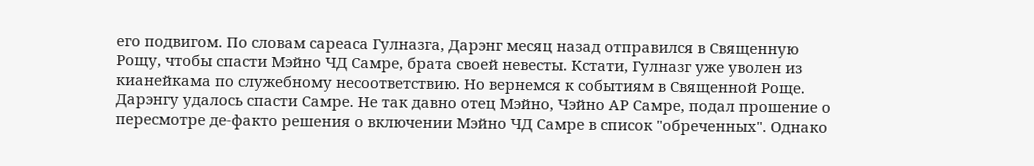его подвигом. По словам сареаса Гулназга, Дарэнг месяц назад отправился в Священную Рощу, чтобы спасти Мэйно ЧД Самре, брата своей невесты. Кстати, Гулназг уже уволен из кианейкама по служебному несоответствию. Но вернемся к событиям в Священной Роще. Дарэнгу удалось спасти Самре. Не так давно отец Мэйно, Чэйно АР Самре, подал прошение о пересмотре де-факто решения о включении Мэйно ЧД Самре в список "обреченных". Однако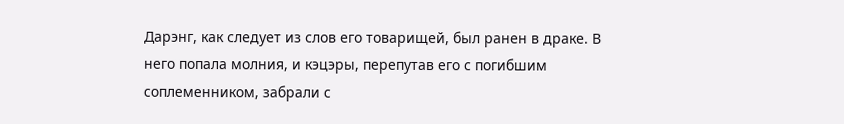Дарэнг, как следует из слов его товарищей, был ранен в драке. В него попала молния, и кэцэры, перепутав его с погибшим соплеменником, забрали с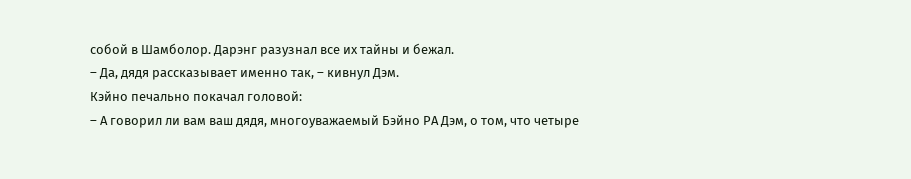собой в Шамболор. Дарэнг разузнал все их тайны и бежал.
– Да, дядя рассказывает именно так, – кивнул Дэм.
Кэйно печально покачал головой:
– А говорил ли вам ваш дядя, многоуважаемый Бэйно РА Дэм, о том, что четыре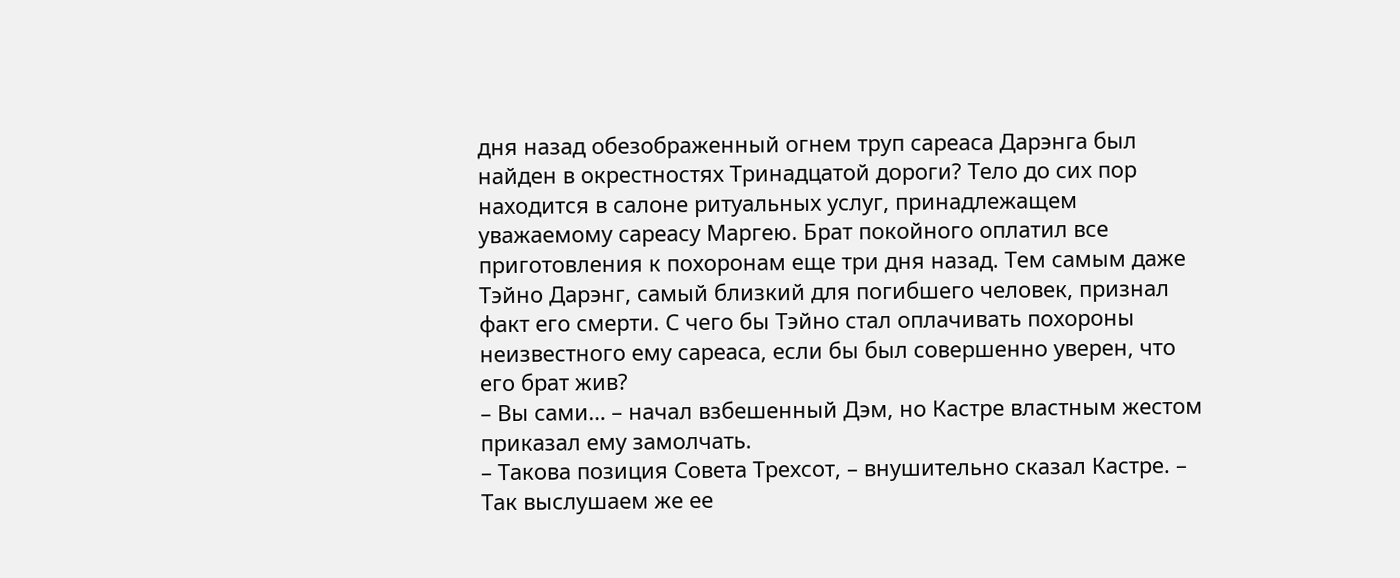дня назад обезображенный огнем труп сареаса Дарэнга был найден в окрестностях Тринадцатой дороги? Тело до сих пор находится в салоне ритуальных услуг, принадлежащем уважаемому сареасу Маргею. Брат покойного оплатил все приготовления к похоронам еще три дня назад. Тем самым даже Тэйно Дарэнг, самый близкий для погибшего человек, признал факт его смерти. С чего бы Тэйно стал оплачивать похороны неизвестного ему сареаса, если бы был совершенно уверен, что его брат жив?
– Вы сами… – начал взбешенный Дэм, но Кастре властным жестом приказал ему замолчать.
– Такова позиция Совета Трехсот, – внушительно сказал Кастре. – Так выслушаем же ее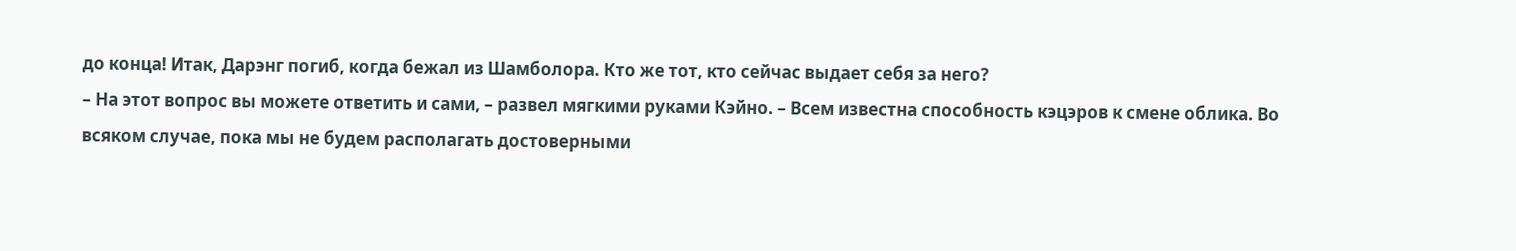до конца! Итак, Дарэнг погиб, когда бежал из Шамболора. Кто же тот, кто сейчас выдает себя за него?
– На этот вопрос вы можете ответить и сами, – развел мягкими руками Кэйно. – Всем известна способность кэцэров к смене облика. Во всяком случае, пока мы не будем располагать достоверными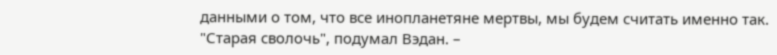данными о том, что все инопланетяне мертвы, мы будем считать именно так.
"Старая сволочь", подумал Вэдан. –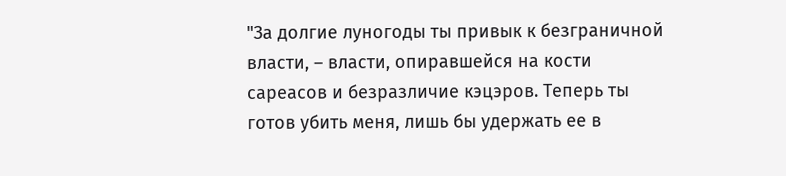"За долгие луногоды ты привык к безграничной власти, – власти, опиравшейся на кости сареасов и безразличие кэцэров. Теперь ты готов убить меня, лишь бы удержать ее в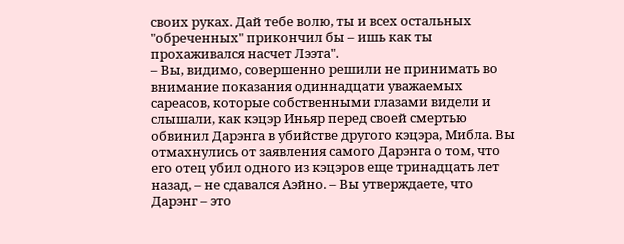своих руках. Дай тебе волю, ты и всех остальных "обреченных" прикончил бы – ишь как ты прохаживался насчет Лээта".
– Вы, видимо, совершенно решили не принимать во внимание показания одиннадцати уважаемых сареасов, которые собственными глазами видели и слышали, как кэцэр Иньяр перед своей смертью обвинил Дарэнга в убийстве другого кэцэра, Мибла. Вы отмахнулись от заявления самого Дарэнга о том, что его отец убил одного из кэцэров еще тринадцать лет назад, – не сдавался Аэйно. – Вы утверждаете, что Дарэнг – это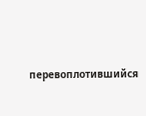перевоплотившийся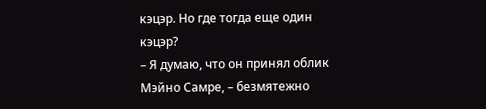кэцэр. Но где тогда еще один кэцэр?
– Я думаю, что он принял облик Мэйно Самре, – безмятежно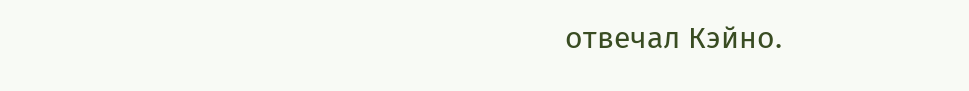отвечал Кэйно.